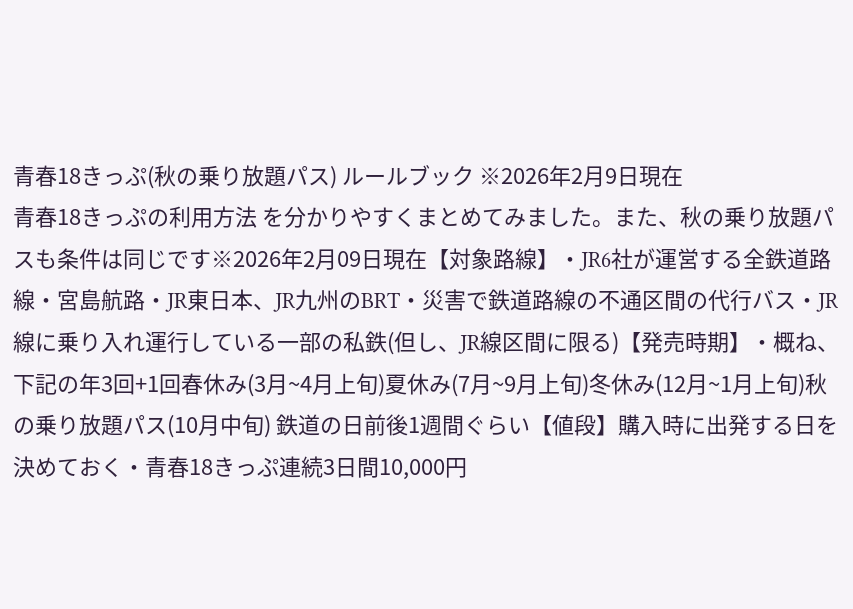青春18きっぷ(秋の乗り放題パス) ルールブック ※2026年2月9日現在
青春18きっぷの利用方法 を分かりやすくまとめてみました。また、秋の乗り放題パスも条件は同じです※2026年2月09日現在【対象路線】・JR6社が運営する全鉄道路線・宮島航路・JR東日本、JR九州のBRT・災害で鉄道路線の不通区間の代行バス・JR線に乗り入れ運行している一部の私鉄(但し、JR線区間に限る)【発売時期】・概ね、下記の年3回+1回春休み(3月~4月上旬)夏休み(7月~9月上旬)冬休み(12月~1月上旬)秋の乗り放題パス(10月中旬) 鉄道の日前後1週間ぐらい【値段】購入時に出発する日を決めておく・青春18きっぷ連続3日間10,000円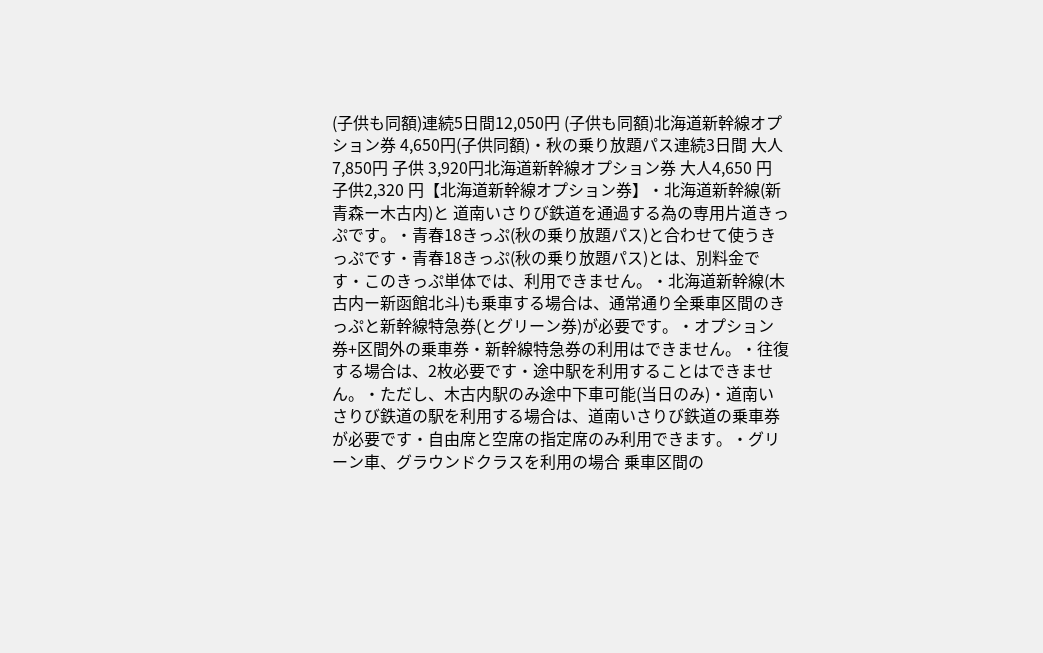(子供も同額)連続5日間12,050円 (子供も同額)北海道新幹線オプション券 4,650円(子供同額)・秋の乗り放題パス連続3日間 大人 7,850円 子供 3,920円北海道新幹線オプション券 大人4,650 円 子供2,320 円【北海道新幹線オプション券】・北海道新幹線(新青森ー木古内)と 道南いさりび鉄道を通過する為の専用片道きっぷです。・青春18きっぷ(秋の乗り放題パス)と合わせて使うきっぷです・青春18きっぷ(秋の乗り放題パス)とは、別料金です・このきっぷ単体では、利用できません。・北海道新幹線(木古内ー新函館北斗)も乗車する場合は、通常通り全乗車区間のきっぷと新幹線特急券(とグリーン券)が必要です。・オプション券+区間外の乗車券・新幹線特急券の利用はできません。・往復する場合は、2枚必要です・途中駅を利用することはできません。・ただし、木古内駅のみ途中下車可能(当日のみ)・道南いさりび鉄道の駅を利用する場合は、道南いさりび鉄道の乗車券が必要です・自由席と空席の指定席のみ利用できます。・グリーン車、グラウンドクラスを利用の場合 乗車区間の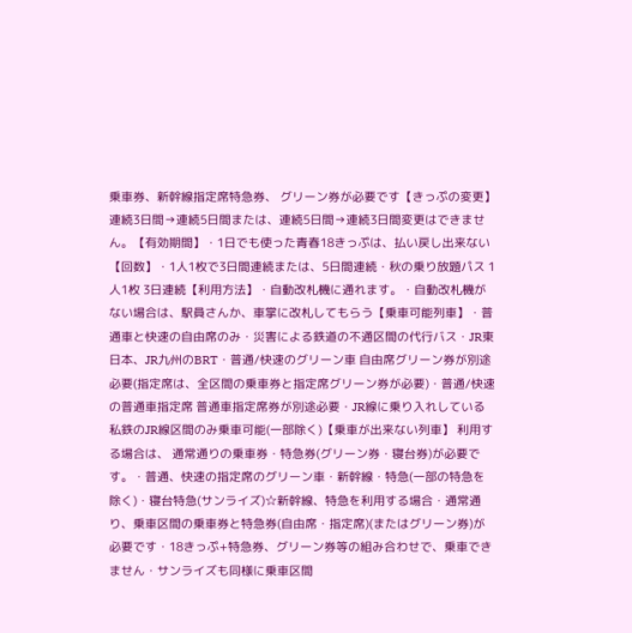乗車券、新幹線指定席特急券、 グリーン券が必要です【きっぷの変更】 連続3日間→連続5日間または、連続5日間→連続3日間変更はできません。【有効期間】・1日でも使った青春18きっぷは、払い戻し出来ない【回数】・1人1枚で3日間連続または、5日間連続・秋の乗り放題パス 1人1枚 3日連続【利用方法】・自動改札機に通れます。・自動改札機がない場合は、駅員さんか、車掌に改札してもらう【乗車可能列車】・普通車と快速の自由席のみ・災害による鉄道の不通区間の代行バス・JR東日本、JR九州のBRT・普通/快速のグリーン車 自由席グリーン券が別途必要(指定席は、全区間の乗車券と指定席グリーン券が必要)・普通/快速の普通車指定席 普通車指定席券が別途必要・JR線に乗り入れしている私鉄のJR線区間のみ乗車可能(一部除く)【乗車が出来ない列車】 利用する場合は、 通常通りの乗車券・特急券(グリーン券・寝台券)が必要です。・普通、快速の指定席のグリーン車・新幹線・特急(一部の特急を除く)・寝台特急(サンライズ)☆新幹線、特急を利用する場合・通常通り、乗車区間の乗車券と特急券(自由席・指定席)(またはグリーン券)が必要です・18きっぷ+特急券、グリーン券等の組み合わせで、乗車できません・サンライズも同様に乗車区間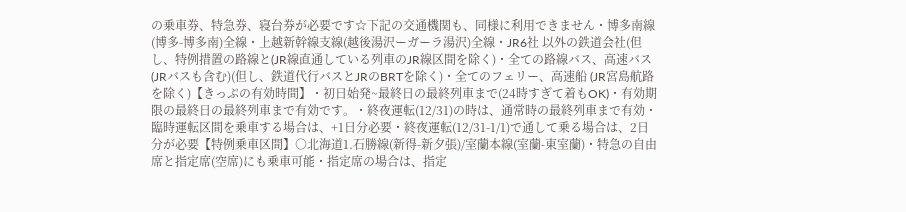の乗車券、特急券、寝台券が必要です☆下記の交通機関も、同様に利用できません・博多南線(博多-博多南)全線・上越新幹線支線(越後湯沢ーガーラ湯沢)全線・JR6社 以外の鉄道会社(但し、特例措置の路線と(JR線直通している列車のJR線区間を除く)・全ての路線バス、高速バス(JRバスも含む)(但し、鉄道代行バスとJRのBRTを除く)・全てのフェリー、高速船 (JR宮島航路を除く)【きっぷの有効時間】・初日始発~最終日の最終列車まで(24時すぎて着もOK)・有効期限の最終日の最終列車まで有効です。・終夜運転(12/31)の時は、通常時の最終列車まで有効・臨時運転区間を乗車する場合は、+1日分必要・終夜運転(12/31-1/1)で通して乗る場合は、2日分が必要【特例乗車区間】○北海道1.石勝線(新得-新夕張)/室蘭本線(室蘭-東室蘭)・特急の自由席と指定席(空席)にも乗車可能・指定席の場合は、指定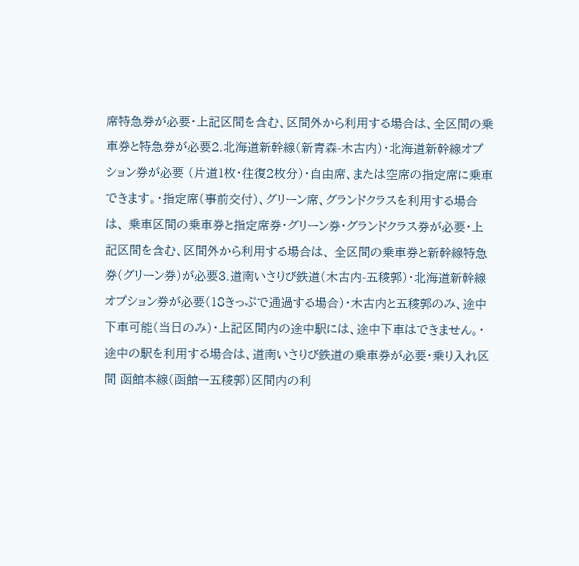席特急券が必要・上記区間を含む、区間外から利用する場合は、全区間の乗車券と特急券が必要2.北海道新幹線(新青森-木古内)・北海道新幹線オプション券が必要 (片道1枚・往復2枚分)・自由席、または空席の指定席に乗車できます。・指定席(事前交付)、グリーン席、グランドクラスを利用する場合は、 乗車区間の乗車券と指定席券・グリーン券・グランドクラス券が必要・上記区間を含む、区間外から利用する場合は、 全区間の乗車券と新幹線特急券(グリーン券)が必要3.道南いさりび鉄道(木古内-五稜郭)・北海道新幹線オプション券が必要(18きっぷで通過する場合)・木古内と五稜郭のみ、途中下車可能(当日のみ)・上記区間内の途中駅には、途中下車はできません。・途中の駅を利用する場合は、道南いさりび鉄道の乗車券が必要・乗り入れ区間 函館本線(函館ー五稜郭)区間内の利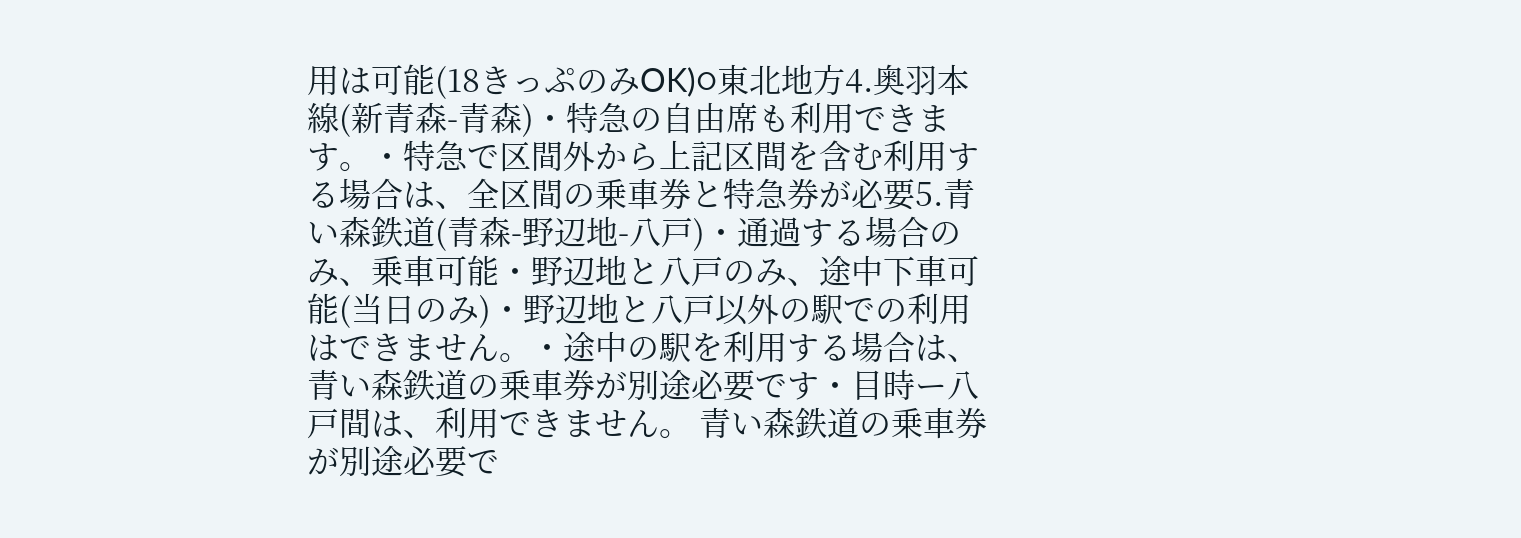用は可能(18きっぷのみOK)○東北地方4.奥羽本線(新青森-青森)・特急の自由席も利用できます。・特急で区間外から上記区間を含む利用する場合は、全区間の乗車券と特急券が必要5.青い森鉄道(青森-野辺地-八戸)・通過する場合のみ、乗車可能・野辺地と八戸のみ、途中下車可能(当日のみ)・野辺地と八戸以外の駅での利用はできません。・途中の駅を利用する場合は、青い森鉄道の乗車券が別途必要です・目時ー八戸間は、利用できません。 青い森鉄道の乗車券が別途必要で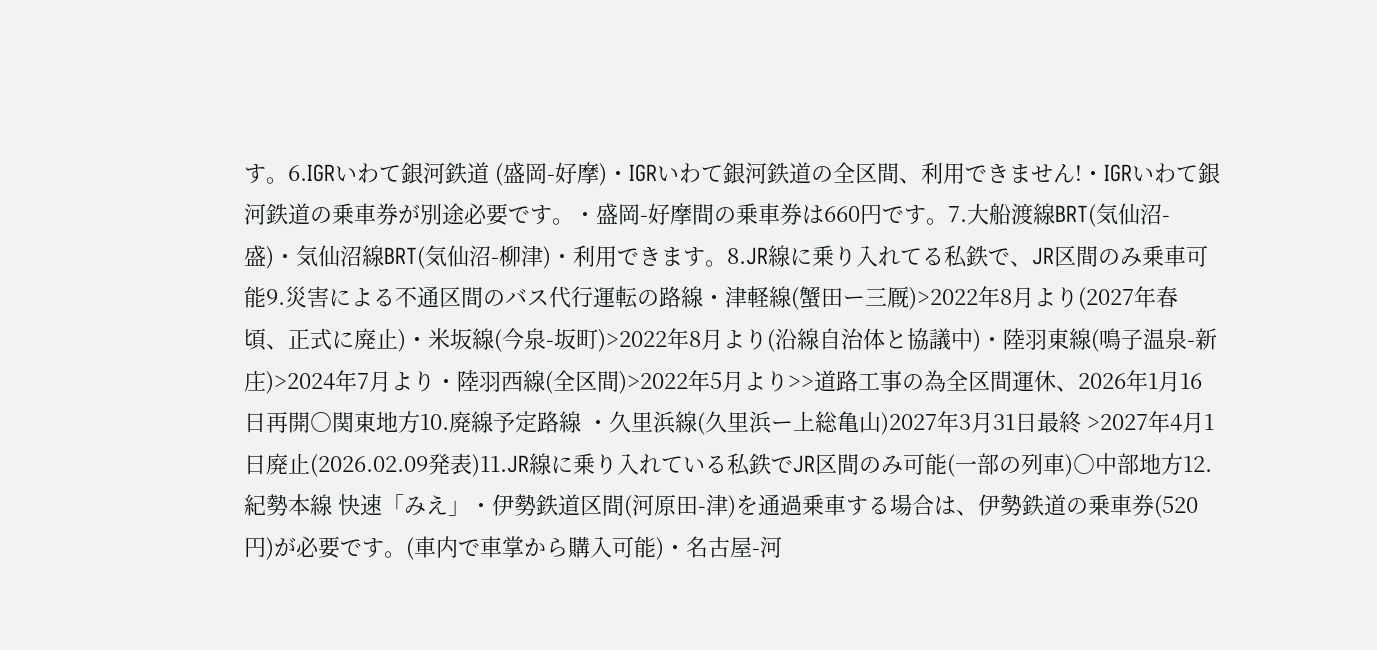す。6.IGRいわて銀河鉄道 (盛岡-好摩)・IGRいわて銀河鉄道の全区間、利用できません!・IGRいわて銀河鉄道の乗車券が別途必要です。・盛岡-好摩間の乗車券は660円です。7.大船渡線BRT(気仙沼-盛)・気仙沼線BRT(気仙沼-柳津)・利用できます。8.JR線に乗り入れてる私鉄で、JR区間のみ乗車可能9.災害による不通区間のバス代行運転の路線・津軽線(蟹田ー三厩)>2022年8月より(2027年春頃、正式に廃止)・米坂線(今泉-坂町)>2022年8月より(沿線自治体と協議中)・陸羽東線(鳴子温泉-新庄)>2024年7月より・陸羽西線(全区間)>2022年5月より>>道路工事の為全区間運休、2026年1月16日再開○関東地方10.廃線予定路線 ・久里浜線(久里浜ー上総亀山)2027年3月31日最終 >2027年4月1日廃止(2026.02.09発表)11.JR線に乗り入れている私鉄でJR区間のみ可能(一部の列車)○中部地方12.紀勢本線 快速「みえ」・伊勢鉄道区間(河原田-津)を通過乗車する場合は、伊勢鉄道の乗車券(520円)が必要です。(車内で車掌から購入可能)・名古屋-河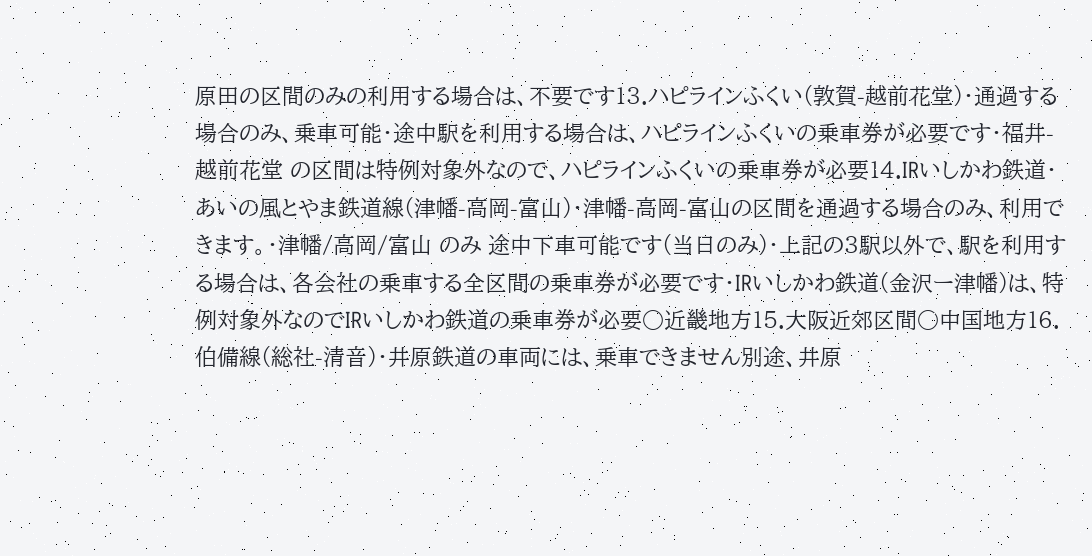原田の区間のみの利用する場合は、不要です13.ハピラインふくい(敦賀-越前花堂)・通過する場合のみ、乗車可能・途中駅を利用する場合は、ハピラインふくいの乗車券が必要です・福井-越前花堂 の区間は特例対象外なので、ハピラインふくいの乗車券が必要14.IRいしかわ鉄道・あいの風とやま鉄道線(津幡-高岡-富山)・津幡-高岡-富山の区間を通過する場合のみ、利用できます。・津幡/高岡/富山 のみ 途中下車可能です(当日のみ)・上記の3駅以外で、駅を利用する場合は、各会社の乗車する全区間の乗車券が必要です・IRいしかわ鉄道(金沢ー津幡)は、特例対象外なのでIRいしかわ鉄道の乗車券が必要○近畿地方15.大阪近郊区間○中国地方16.伯備線(総社-清音)・井原鉄道の車両には、乗車できません別途、井原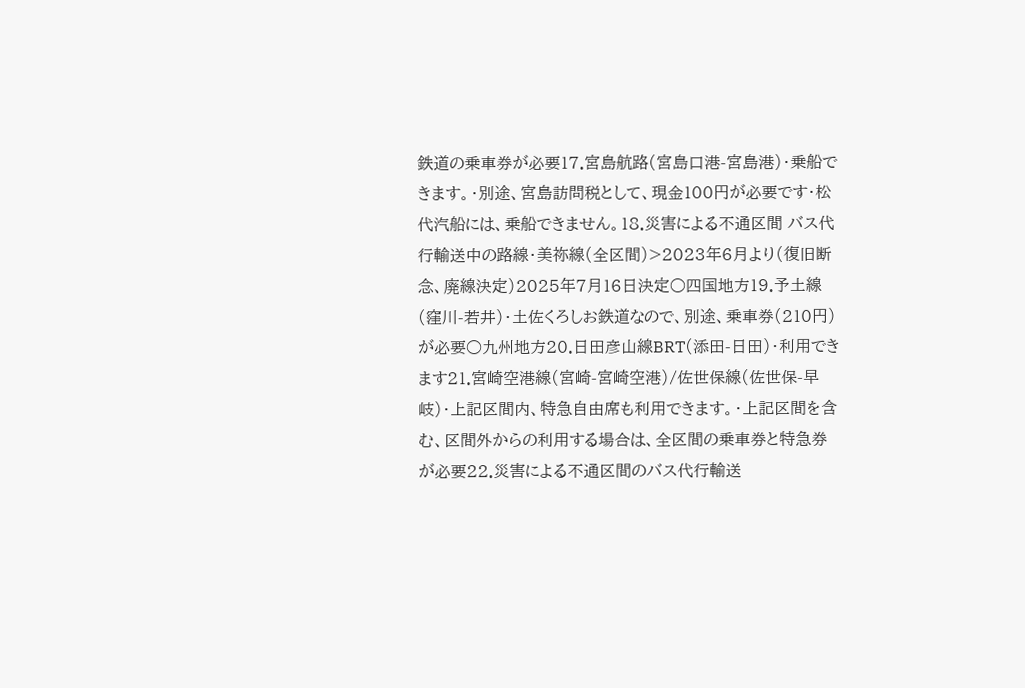鉄道の乗車券が必要17.宮島航路(宮島口港-宮島港)・乗船できます。・別途、宮島訪問税として、現金100円が必要です・松代汽船には、乗船できません。18.災害による不通区間 バス代行輸送中の路線・美祢線(全区間)>2023年6月より(復旧断念、廃線決定)2025年7月16日決定○四国地方19.予土線(窪川-若井)・土佐くろしお鉄道なので、別途、乗車券(210円)が必要○九州地方20.日田彦山線BRT(添田-日田)・利用できます21.宮崎空港線(宮崎-宮崎空港)/佐世保線(佐世保-早岐)・上記区間内、特急自由席も利用できます。・上記区間を含む、区間外からの利用する場合は、全区間の乗車券と特急券が必要22.災害による不通区間のバス代行輸送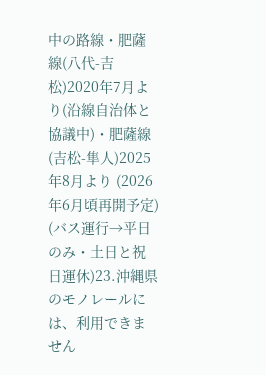中の路線・肥薩線(八代-吉松)2020年7月より(沿線自治体と協議中)・肥薩線(吉松-隼人)2025年8月より (2026年6月頃再開予定) (バス運行→平日のみ・土日と祝日運休)23.沖縄県のモノレールには、利用できません